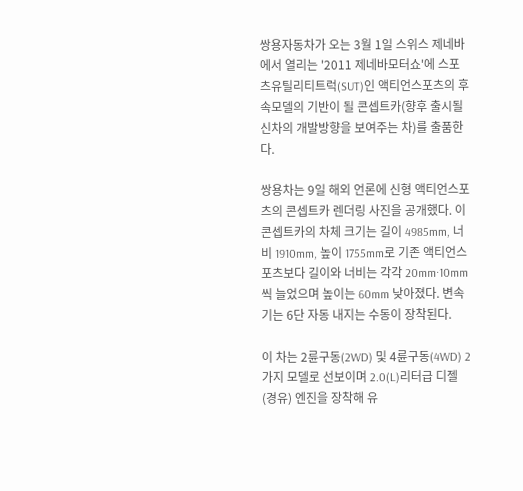쌍용자동차가 오는 3월 1일 스위스 제네바에서 열리는 '2011 제네바모터쇼'에 스포츠유틸리티트럭(SUT)인 액티언스포츠의 후속모델의 기반이 될 콘셉트카(향후 출시될 신차의 개발방향을 보여주는 차)를 출품한다.

쌍용차는 9일 해외 언론에 신형 액티언스포츠의 콘셉트카 렌더링 사진을 공개했다. 이 콘셉트카의 차체 크기는 길이 4985mm, 너비 1910mm, 높이 1755mm로 기존 액티언스포츠보다 길이와 너비는 각각 20mm·10mm씩 늘었으며 높이는 60mm 낮아졌다. 변속기는 6단 자동 내지는 수동이 장착된다.

이 차는 2륜구동(2WD) 및 4륜구동(4WD) 2가지 모델로 선보이며 2.0(L)리터급 디젤(경유) 엔진을 장착해 유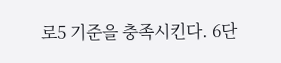로5 기준을 충족시킨다. 6단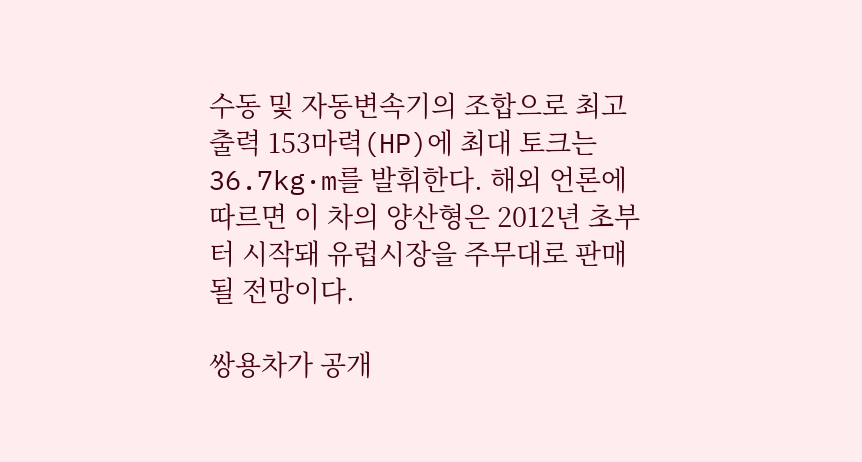수동 및 자동변속기의 조합으로 최고출력 153마력(HP)에 최대 토크는 36.7kg·m를 발휘한다. 해외 언론에 따르면 이 차의 양산형은 2012년 초부터 시작돼 유럽시장을 주무대로 판매될 전망이다.

쌍용차가 공개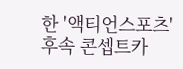한 '액티언스포츠' 후속 콘셉트카